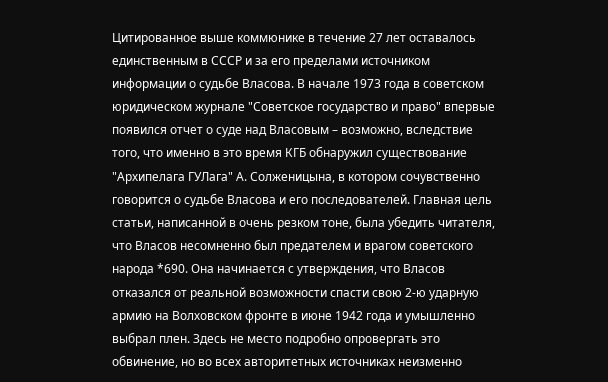Цитированное выше коммюнике в течение 27 лет оставалось единственным в СССР и за его пределами источником информации о судьбе Власова. В начале 1973 года в советском юридическом журнале "Советское государство и право" впервые появился отчет о суде над Власовым – возможно, вследствие того, что именно в это время КГБ обнаружил существование "Архипелага ГУЛага" А. Солженицына, в котором сочувственно говорится о судьбе Власова и его последователей. Главная цель статьи, написанной в очень резком тоне, была убедить читателя, что Власов несомненно был предателем и врагом советского народа *690. Она начинается с утверждения, что Власов отказался от реальной возможности спасти свою 2-ю ударную армию на Волховском фронте в июне 1942 года и умышленно выбрал плен. Здесь не место подробно опровергать это обвинение, но во всех авторитетных источниках неизменно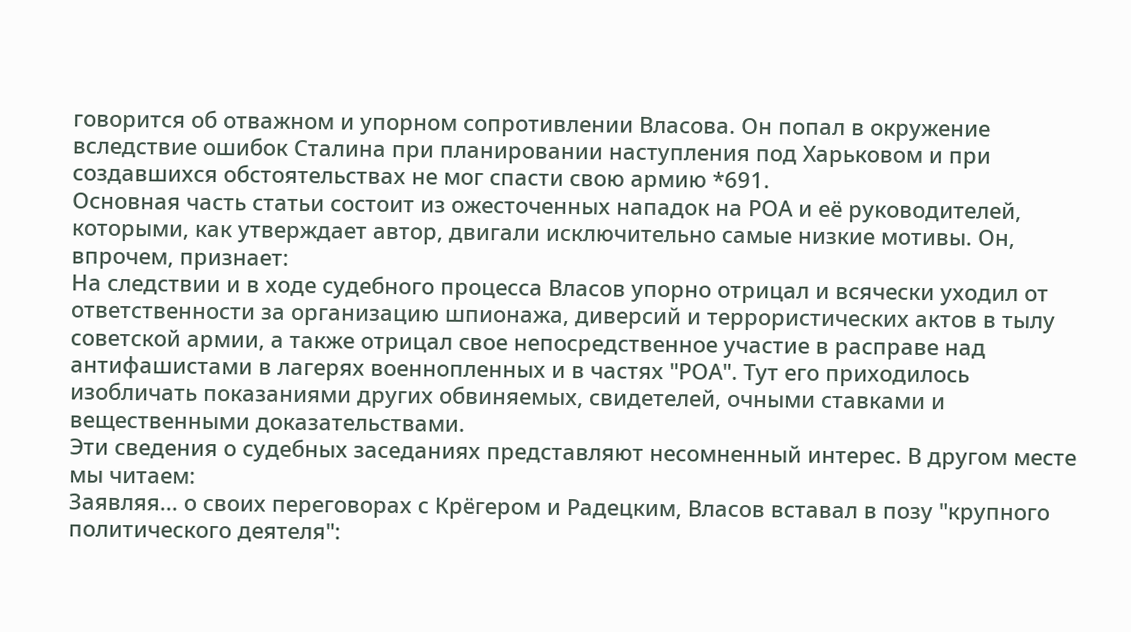говорится об отважном и упорном сопротивлении Власова. Он попал в окружение вследствие ошибок Сталина при планировании наступления под Харьковом и при создавшихся обстоятельствах не мог спасти свою армию *691.
Основная часть статьи состоит из ожесточенных нападок на РОА и её руководителей, которыми, как утверждает автор, двигали исключительно самые низкие мотивы. Он, впрочем, признает:
На следствии и в ходе судебного процесса Власов упорно отрицал и всячески уходил от ответственности за организацию шпионажа, диверсий и террористических актов в тылу советской армии, а также отрицал свое непосредственное участие в расправе над антифашистами в лагерях военнопленных и в частях "РОА". Тут его приходилось изобличать показаниями других обвиняемых, свидетелей, очными ставками и вещественными доказательствами.
Эти сведения о судебных заседаниях представляют несомненный интерес. В другом месте мы читаем:
Заявляя... о своих переговорах с Крёгером и Радецким, Власов вставал в позу "крупного политического деятеля":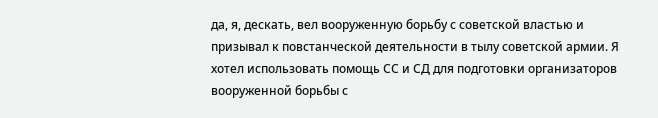да, я, дескать, вел вооруженную борьбу с советской властью и призывал к повстанческой деятельности в тылу советской армии. Я хотел использовать помощь СС и СД для подготовки организаторов вооруженной борьбы с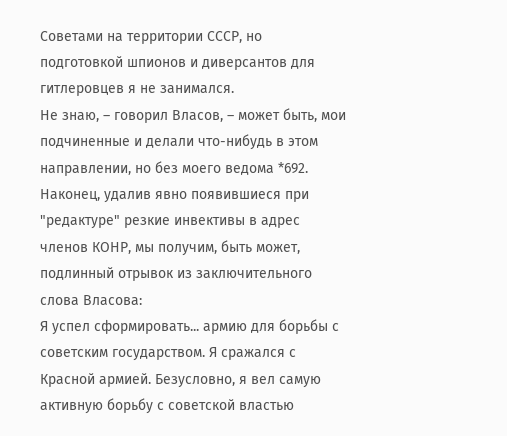Советами на территории СССР, но подготовкой шпионов и диверсантов для гитлеровцев я не занимался.
Не знаю, – говорил Власов, – может быть, мои подчиненные и делали что-нибудь в этом направлении, но без моего ведома *692.
Наконец, удалив явно появившиеся при "редактуре" резкие инвективы в адрес членов КОНР, мы получим, быть может, подлинный отрывок из заключительного слова Власова:
Я успел сформировать... армию для борьбы с советским государством. Я сражался с Красной армией. Безусловно, я вел самую активную борьбу с советской властью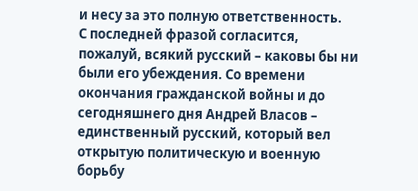и несу за это полную ответственность.
С последней фразой согласится, пожалуй, всякий русский – каковы бы ни были его убеждения. Со времени окончания гражданской войны и до сегодняшнего дня Андрей Власов – единственный русский, который вел открытую политическую и военную борьбу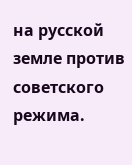на русской земле против советского режима.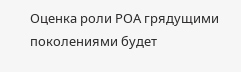Оценка роли РОА грядущими поколениями будет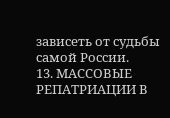зависеть от судьбы самой России.
13. МАССОВЫЕ РЕПАТРИАЦИИ В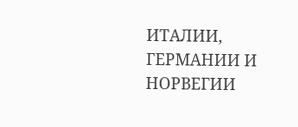ИТАЛИИ, ГЕРМАНИИ И НОРВЕГИИ